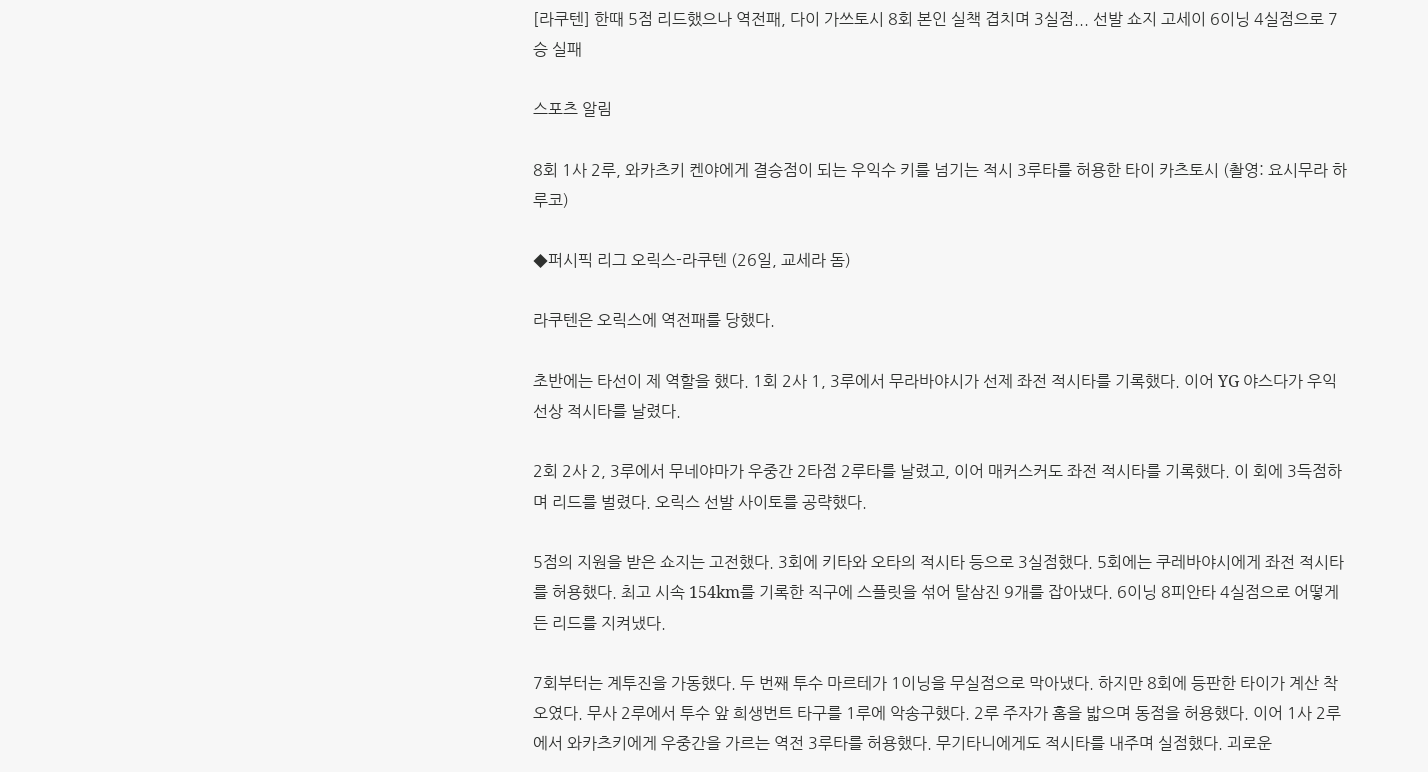[라쿠텐] 한때 5점 리드했으나 역전패, 다이 가쓰토시 8회 본인 실책 겹치며 3실점... 선발 쇼지 고세이 6이닝 4실점으로 7승 실패

스포츠 알림

8회 1사 2루, 와카츠키 켄야에게 결승점이 되는 우익수 키를 넘기는 적시 3루타를 허용한 타이 카츠토시 (촬영: 요시무라 하루코)

◆퍼시픽 리그 오릭스-라쿠텐 (26일, 교세라 돔)

라쿠텐은 오릭스에 역전패를 당했다.

초반에는 타선이 제 역할을 했다. 1회 2사 1, 3루에서 무라바야시가 선제 좌전 적시타를 기록했다. 이어 YG 야스다가 우익선상 적시타를 날렸다.

2회 2사 2, 3루에서 무네야마가 우중간 2타점 2루타를 날렸고, 이어 매커스커도 좌전 적시타를 기록했다. 이 회에 3득점하며 리드를 벌렸다. 오릭스 선발 사이토를 공략했다.

5점의 지원을 받은 쇼지는 고전했다. 3회에 키타와 오타의 적시타 등으로 3실점했다. 5회에는 쿠레바야시에게 좌전 적시타를 허용했다. 최고 시속 154km를 기록한 직구에 스플릿을 섞어 탈삼진 9개를 잡아냈다. 6이닝 8피안타 4실점으로 어떻게든 리드를 지켜냈다.

7회부터는 계투진을 가동했다. 두 번째 투수 마르테가 1이닝을 무실점으로 막아냈다. 하지만 8회에 등판한 타이가 계산 착오였다. 무사 2루에서 투수 앞 희생번트 타구를 1루에 악송구했다. 2루 주자가 홈을 밟으며 동점을 허용했다. 이어 1사 2루에서 와카츠키에게 우중간을 가르는 역전 3루타를 허용했다. 무기타니에게도 적시타를 내주며 실점했다. 괴로운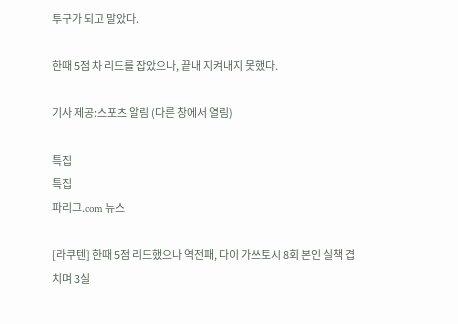투구가 되고 말았다.

한때 5점 차 리드를 잡았으나, 끝내 지켜내지 못했다.

기사 제공:스포츠 알림 (다른 창에서 열림)

특집
특집
파리그.com 뉴스

[라쿠텐] 한때 5점 리드했으나 역전패, 다이 가쓰토시 8회 본인 실책 겹치며 3실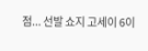점... 선발 쇼지 고세이 6이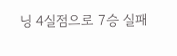닝 4실점으로 7승 실패